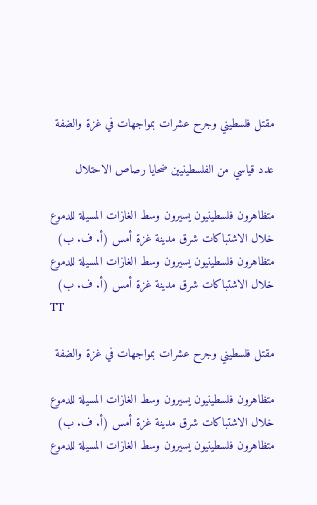مقتل فلسطيني وجرح عشرات بمواجهات في غزة والضفة

عدد قياسي من الفلسطينيين ضحايا رصاص الاحتلال

متظاهرون فلسطينيون يسيرون وسط الغازات المسيلة للدموع خلال الاشتباكات شرق مدينة غزة أمس (أ. ف. ب)
متظاهرون فلسطينيون يسيرون وسط الغازات المسيلة للدموع خلال الاشتباكات شرق مدينة غزة أمس (أ. ف. ب)
TT

مقتل فلسطيني وجرح عشرات بمواجهات في غزة والضفة

متظاهرون فلسطينيون يسيرون وسط الغازات المسيلة للدموع خلال الاشتباكات شرق مدينة غزة أمس (أ. ف. ب)
متظاهرون فلسطينيون يسيرون وسط الغازات المسيلة للدموع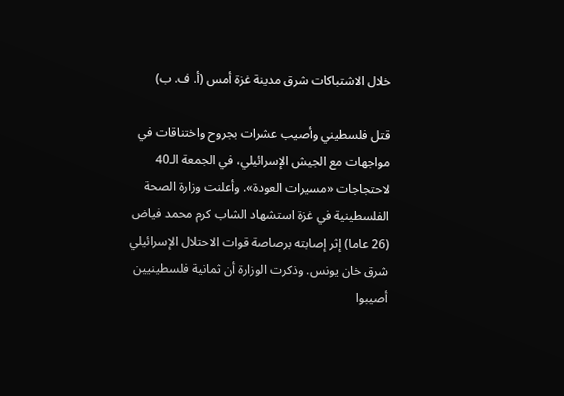خلال الاشتباكات شرق مدينة غزة أمس (أ. ف. ب)

قتل فلسطيني وأصيب عشرات بجروح واختناقات في مواجهات مع الجيش الإسرائيلي، في الجمعة الـ40 لاحتجاجات «مسيرات العودة». وأعلنت وزارة الصحة الفلسطينية في غزة استشهاد الشاب كرم محمد فياض (26 عاما) إثر إصابته برصاصة قوات الاحتلال الإسرائيلي شرق خان يونس. وذكرت الوزارة أن ثمانية فلسطينيين أصيبوا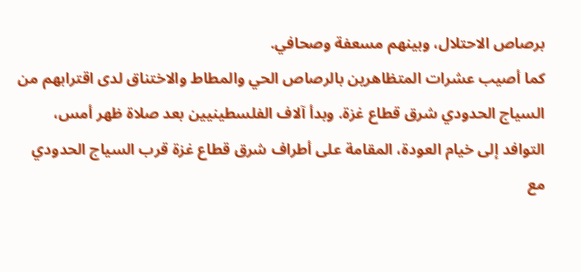برصاص الاحتلال، وبينهم مسعفة وصحافي.
كما أصيب عشرات المتظاهرين بالرصاص الحي والمطاط والاختناق لدى اقترابهم من السياج الحدودي شرق قطاع غزة. وبدأ آلاف الفلسطينيين بعد صلاة ظهر أمس، التوافد إلى خيام العودة، المقامة على أطراف شرق قطاع غزة قرب السياج الحدودي مع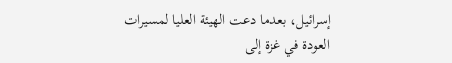إسرائيل، بعدما دعت الهيئة العليا لمسيرات العودة في غزة إلى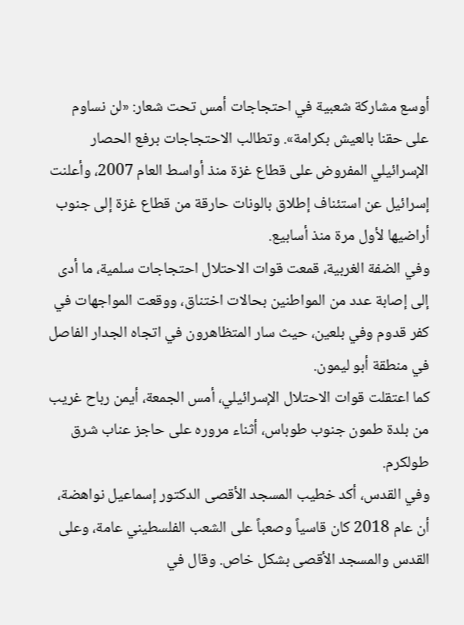أوسع مشاركة شعبية في احتجاجات أمس تحت شعار: «لن نساوم على حقنا بالعيش بكرامة». وتطالب الاحتجاجات برفع الحصار الإسرائيلي المفروض على قطاع غزة منذ أواسط العام 2007، وأعلنت إسرائيل عن استئناف إطلاق بالونات حارقة من قطاع غزة إلى جنوب أراضيها لأول مرة منذ أسابيع.
وفي الضفة الغربية، قمعت قوات الاحتلال احتجاجات سلمية، ما أدى إلى إصابة عدد من المواطنين بحالات اختناق، ووقعت المواجهات في كفر قدوم وفي بلعين، حيث سار المتظاهرون في اتجاه الجدار الفاصل في منطقة أبو ليمون.
كما اعتقلت قوات الاحتلال الإسرائيلي، أمس الجمعة، أيمن رباح غريب من بلدة طمون جنوب طوباس، أثناء مروره على حاجز عناب شرق طولكرم.
وفي القدس، أكد خطيب المسجد الأقصى الدكتور إسماعيل نواهضة، أن عام 2018 كان قاسياً وصعباً على الشعب الفلسطيني عامة، وعلى القدس والمسجد الأقصى بشكل خاص. وقال في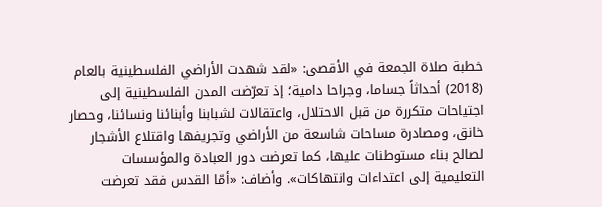خطبة صلاة الجمعة في الأقصى: «لقد شهدت الأراضي الفلسطينية بالعام (2018) أحداثاً جساما، وجراحا دامية؛ إذ تعرّضت المدن الفلسطينية إلى اجتياحات متكررة من قبل الاحتلال، واعتقالات لشبابنا وأبنائنا ونسائنا، وحصار خانق، ومصادرة مساحات شاسعة من الأراضي وتجريفها واقتلاع الأشجار لصالح بناء مستوطنات عليها، كما تعرضت دور العبادة والمؤسسات التعليمية إلى اعتداءات وانتهاكات». وأضاف: «أمّا القدس فقد تعرضت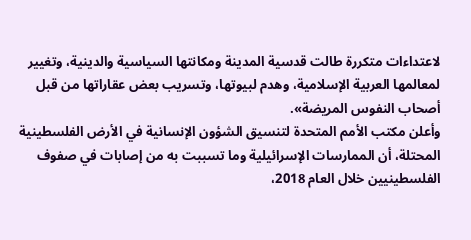لاعتداءات متكررة طالت قدسية المدينة ومكانتها السياسية والدينية، وتغيير لمعالمها العربية الإسلامية، وهدم لبيوتها، وتسريب بعض عقاراتها من قبل أصحاب النفوس المريضة».
وأعلن مكتب الأمم المتحدة لتنسيق الشؤون الإنسانية في الأرض الفلسطينية المحتلة، أن الممارسات الإسرائيلية وما تسببت به من إصابات في صفوف الفلسطينيين خلال العام 2018،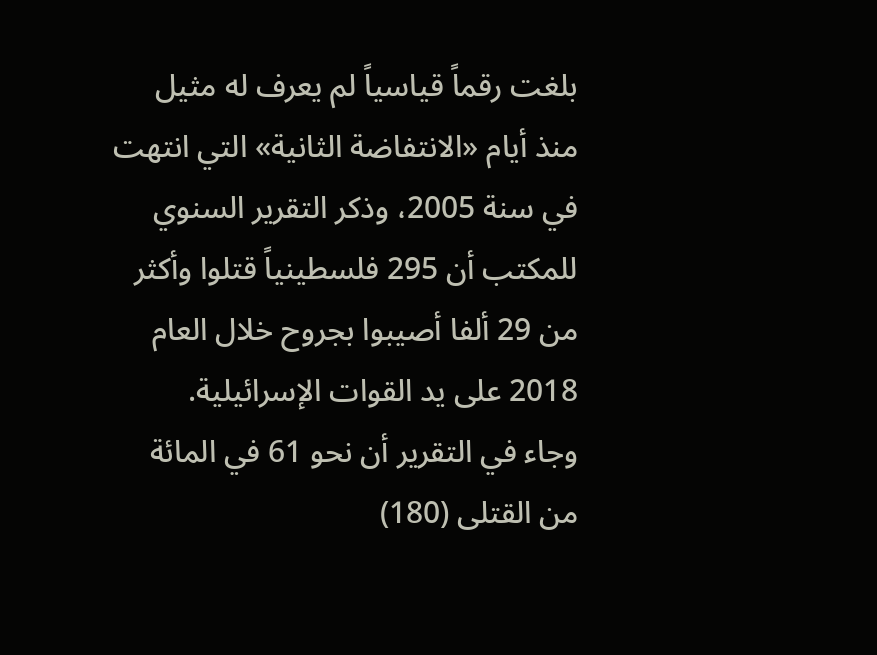بلغت رقماً قياسياً لم يعرف له مثيل منذ أيام «الانتفاضة الثانية» التي انتهت في سنة 2005، وذكر التقرير السنوي للمكتب أن 295 فلسطينياً قتلوا وأكثر من 29 ألفا أصيبوا بجروح خلال العام 2018 على يد القوات الإسرائيلية.
وجاء في التقرير أن نحو 61 في المائة من القتلى (180)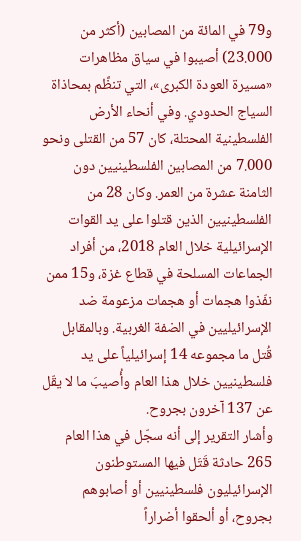و79 في المائة من المصابين (أكثر من 23.000) أصيبوا في سياق مظاهرات «مسيرة العودة الكبرى»، التي تنظَّم بمحاذاة السياج الحدودي. وفي أنحاء الأرض الفلسطينية المحتلة، كان 57 من القتلى ونحو 7.000 من المصابين الفلسطينيين دون الثامنة عشرة من العمر. وكان 28 من الفلسطينيين الذين قتلوا على يد القوات الإسرائيلية خلال العام 2018، من أفراد الجماعات المسلحة في قطاع غزة، و15 ممن نفّذوا هجمات أو هجمات مزعومة ضد الإسرائيليين في الضفة الغربية. وبالمقابل قُتل ما مجموعه 14 إسرائيلياً على يد فلسطينيين خلال هذا العام وأُصيبَ ما لا يقّل عن 137 آخرون بجروح.
وأشار التقرير إلى أنه سجّل في هذا العام 265 حادثة قَتَل فيها المستوطنون الإسرائيليون فلسطينيين أو أصابوهم بجروح، أو ألحقوا أضراراً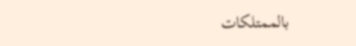بالممتلكات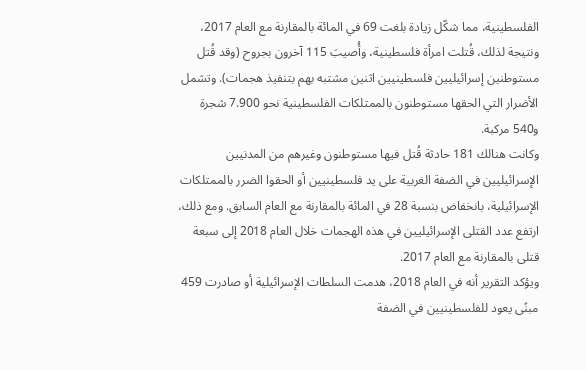الفلسطينية، مما شكّل زيادة بلغت 69 في المائة بالمقارنة مع العام 2017، ونتيجة لذلك، قُتلت امرأة فلسطينية، وأُصيبَ 115 آخرون بجروح (وقد قُتل مستوطنين إسرائيليين فلسطينيين اثنين مشتبه بهم بتنفيذ هجمات). وتشمل الأضرار التي الحقها مستوطنون بالممتلكات الفلسطينية نحو 7.900 شجرة و540 مركبة.
وكانت هنالك 181 حادثة قُتل فيها مستوطنون وغيرهم من المدنيين الإسرائيليين في الضفة الغربية على يد فلسطينيين أو الحقوا الضرر بالممتلكات الإسرائيلية، بانخفاض بنسبة 28 في المائة بالمقارنة مع العام السابق. ومع ذلك، ارتفع عدد القتلى الإسرائيليين في هذه الهجمات خلال العام 2018 إلى سبعة قتلى بالمقارنة مع العام 2017.
ويؤكد التقرير أنه في العام 2018، هدمت السلطات الإسرائيلية أو صادرت 459 مبنًى يعود للفلسطينيين في الضفة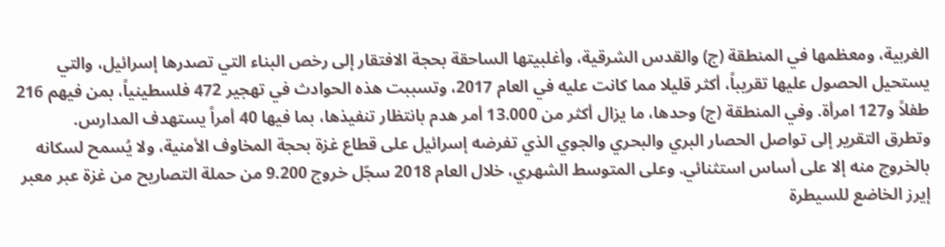الغربية، ومعظمها في المنطقة (ج) والقدس الشرقية، وأغلبيتها الساحقة بحجة الافتقار إلى رخص البناء التي تصدرها إسرائيل، والتي يستحيل الحصول عليها تقريباً، أكثر قليلا مما كانت عليه في العام 2017، وتسببت هذه الحوادث في تهجير 472 فلسطينياً، بمن فيهم 216 طفلاً و127 امرأة. وفي المنطقة (ج) وحدها، ما يزال أكثر من 13.000 أمر هدم بانتظار تنفيذها، بما فيها 40 أمراً يستهدف المدارس.
وتطرق التقرير إلى تواصل الحصار البري والبحري والجوي الذي تفرضه إسرائيل على قطاع غزة بحجة المخاوف الأمنية، ولا يُسمح لسكانه بالخروج منه إلا على أساس استثنائي. وعلى المتوسط الشهري، خلال العام 2018 سجّل خروج 9.200 من حملة التصاريح من غزة عبر معبر إيرز الخاضع للسيطرة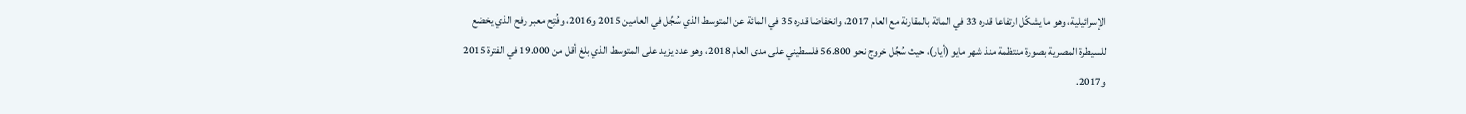الإسرائيلية، وهو ما يشكّل ارتفاعا قدره 33 في المائة بالمقارنة مع العام 2017، وانخفاضا قدره 35 في المائة عن المتوسط الذي سُجِّل في العامين 2015 و2016، وفُتِح معبر رفح الذي يخضع للسيطرة المصرية بصورة منتظمة منذ شهر مايو (أيار)، حيث سُجِّل خروج نحو 56.800 فلسطيني على مدى العام 2018، وهو عدد يزيد على المتوسط الذي بلغ أقل من 19.000 في الفترة 2015 و2017.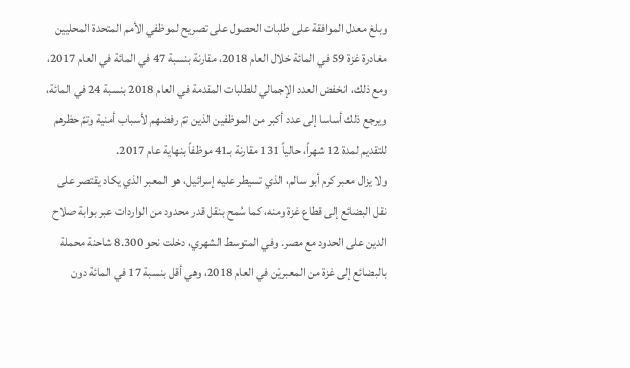وبلغ معدل الموافقة على طلبات الحصول على تصريح لموظفي الأمم المتحدة المحليين مغادرة غزة 59 في المائة خلال العام 2018، مقارنة بنسبة 47 في المائة في العام 2017، ومع ذلك، انخفض العدد الإجمالي للطلبات المقدمة في العام 2018 بنسبة 24 في المائة، ويرجع ذلك أساسا إلى عدد أكبر من الموظفين الذين تمّ رفضهم لأسباب أمنية وتمّ حظرهم للتقديم لمدة 12 شهراً، حالياً 131 مقارنة بـ41 موظفاً بنهاية عام 2017.
ولا يزال معبر كرم أبو سالم، الذي تسيطر عليه إسرائيل، هو المعبر الذي يكاد يقتصر على نقل البضائع إلى قطاع غزة ومنه، كما سُمح بنقل قدر محدود من الواردات عبر بوابة صلاح الدين على الحدود مع مصر. وفي المتوسط الشهري، دخلت نحو 8.300 شاحنة محملة بالبضائع إلى غزة من المعبريْن في العام 2018، وهي أقل بنسبة 17 في المائة دون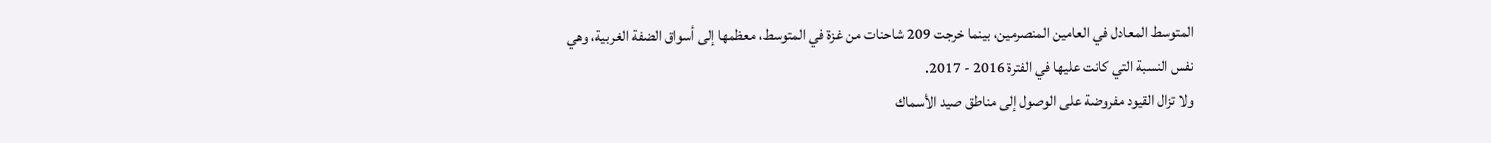المتوسط المعادل في العامين المنصرمين، بينما خرجت 209 شاحنات من غزة في المتوسط، معظمها إلى أسواق الضفة الغربية، وهي نفس النسبة التي كانت عليها في الفترة 2016 - 2017.
ولا تزال القيود مفروضة على الوصول إلى مناطق صيد الأسماك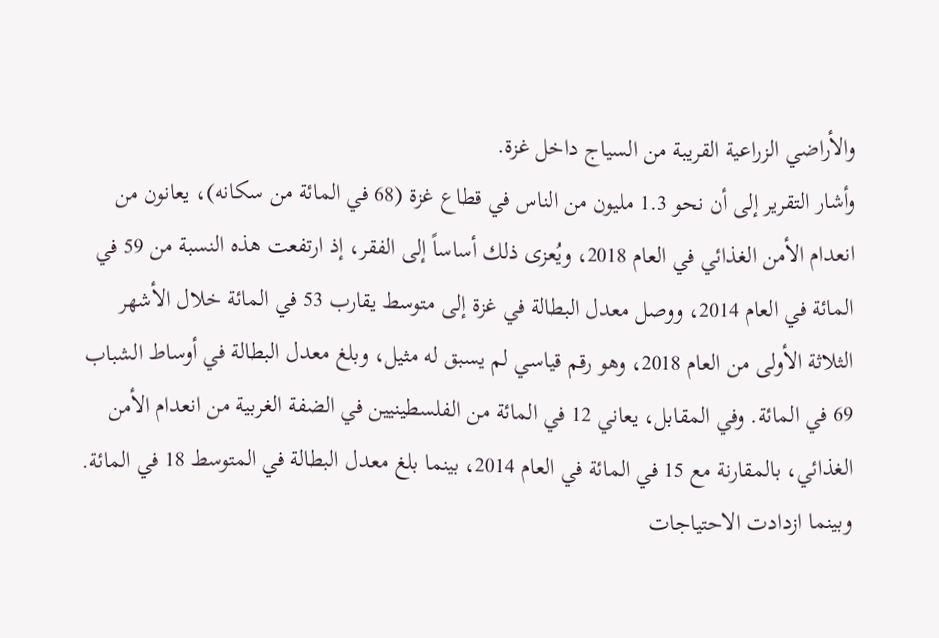والأراضي الزراعية القريبة من السياج داخل غزة.
وأشار التقرير إلى أن نحو 1.3 مليون من الناس في قطاع غزة (68 في المائة من سكانه)، يعانون من انعدام الأمن الغذائي في العام 2018، ويُعزى ذلك أساساً إلى الفقر، إذ ارتفعت هذه النسبة من 59 في المائة في العام 2014، ووصل معدل البطالة في غزة إلى متوسط يقارب 53 في المائة خلال الأشهر الثلاثة الأولى من العام 2018، وهو رقم قياسي لم يسبق له مثيل، وبلغ معدل البطالة في أوساط الشباب 69 في المائة. وفي المقابل، يعاني 12 في المائة من الفلسطينيين في الضفة الغربية من انعدام الأمن الغذائي، بالمقارنة مع 15 في المائة في العام 2014، بينما بلغ معدل البطالة في المتوسط 18 في المائة. وبينما ازدادت الاحتياجات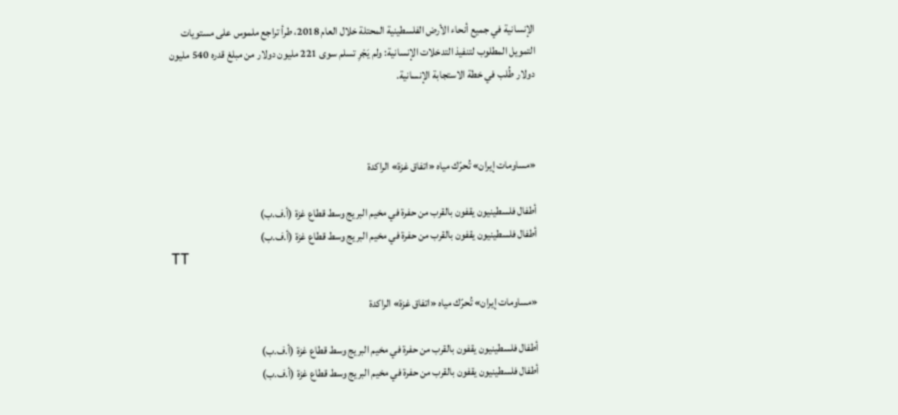الإنسانية في جميع أنحاء الأرض الفلسطينية المحتلة خلال العام 2018، طرأ تراجع ملموس على مستويات التمويل المطلوب لتنفيذ التدخلات الإنسانية: ولم يَجْرِ تسلم سوى 221 مليون دولار من مبلغ قدره 540 مليون دولار طُلب في خطة الاستجابة الإنسانية.



«مساومات إيران» تُحرّك مياه «اتفاق غزة» الراكدة

أطفال فلسطينيون يقفون بالقرب من حفرة في مخيم البريج وسط قطاع غزة (أ.ف.ب)
أطفال فلسطينيون يقفون بالقرب من حفرة في مخيم البريج وسط قطاع غزة (أ.ف.ب)
TT

«مساومات إيران» تُحرّك مياه «اتفاق غزة» الراكدة

أطفال فلسطينيون يقفون بالقرب من حفرة في مخيم البريج وسط قطاع غزة (أ.ف.ب)
أطفال فلسطينيون يقفون بالقرب من حفرة في مخيم البريج وسط قطاع غزة (أ.ف.ب)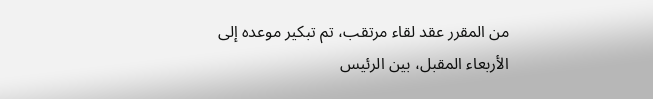من المقرر عقد لقاء مرتقب، تم تبكير موعده إلى الأربعاء المقبل، بين الرئيس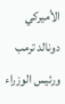الأميركي دونالد ترمب ورئيس الوزراء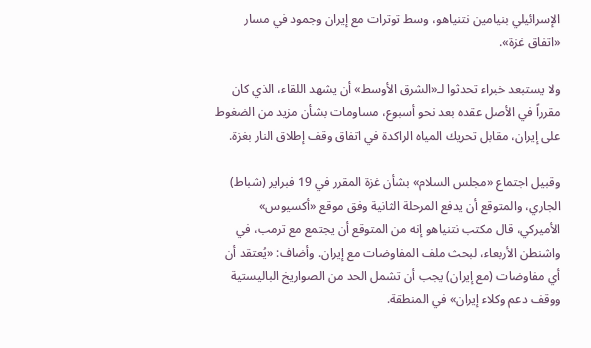الإسرائيلي بنيامين نتنياهو، وسط توترات مع إيران وجمود في مسار «اتفاق غزة».

ولا يستبعد خبراء تحدثوا لـ«الشرق الأوسط» أن يشهد اللقاء، الذي كان مقرراً في الأصل عقده بعد نحو أسبوع، مساومات بشأن مزيد من الضغوط على إيران، مقابل تحريك المياه الراكدة في اتفاق وقف إطلاق النار بغزة.

وقبيل اجتماع «مجلس السلام» بشأن غزة المقرر في 19 فبراير (شباط) الجاري، والمتوقع أن يدفع المرحلة الثانية وفق موقع «أكسيوس» الأميركي، قال مكتب نتنياهو إنه من المتوقع أن يجتمع مع ترمب، في واشنطن الأربعاء، لبحث ملف المفاوضات مع إيران. وأضاف: «يُعتقد أن أي مفاوضات (مع إيران) يجب أن تشمل الحد من الصواريخ الباليستية ووقف دعم وكلاء إيران» في المنطقة.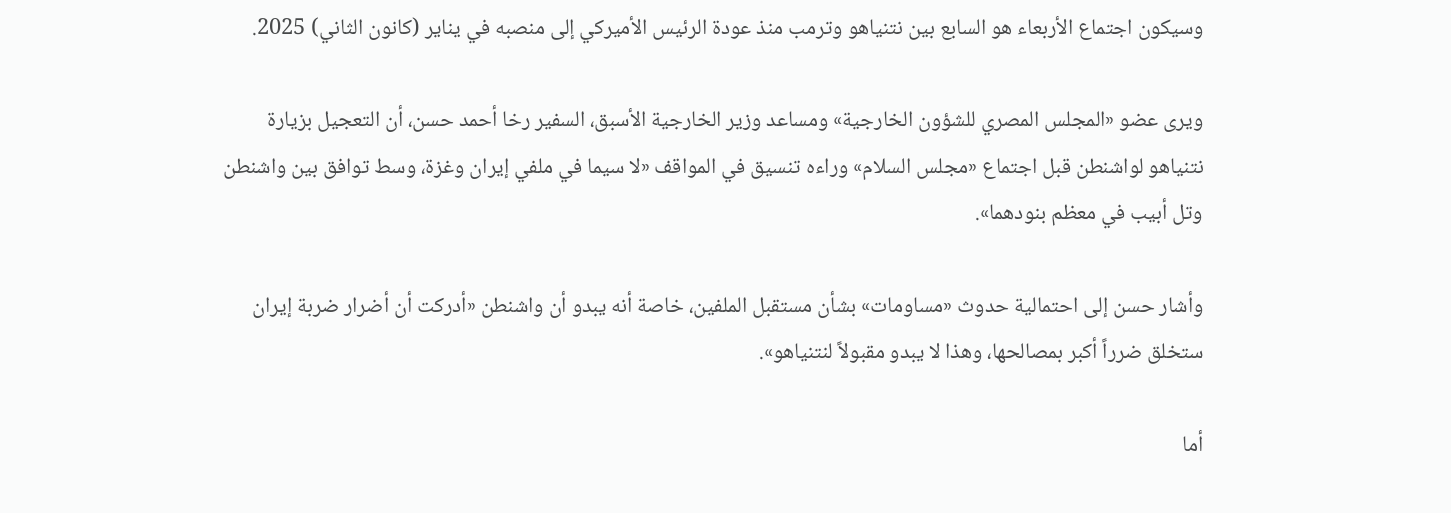وسيكون اجتماع الأربعاء هو السابع بين نتنياهو وترمب منذ ‌عودة الرئيس الأميركي إلى منصبه في يناير (كانون الثاني) 2025.

ويرى عضو «المجلس المصري للشؤون الخارجية» ومساعد وزير الخارجية الأسبق، السفير رخا أحمد حسن، أن التعجيل بزيارة نتنياهو لواشنطن قبل اجتماع «مجلس السلام» وراءه تنسيق في المواقف «لا سيما في ملفي إيران وغزة، وسط توافق بين واشنطن وتل أبيب في معظم بنودهما».

وأشار حسن إلى احتمالية حدوث «مساومات» بشأن مستقبل الملفين، خاصة أنه يبدو أن واشنطن «أدركت أن أضرار ضربة إيران ستخلق ضرراً أكبر بمصالحها، وهذا لا يبدو مقبولاً لنتنياهو».

أما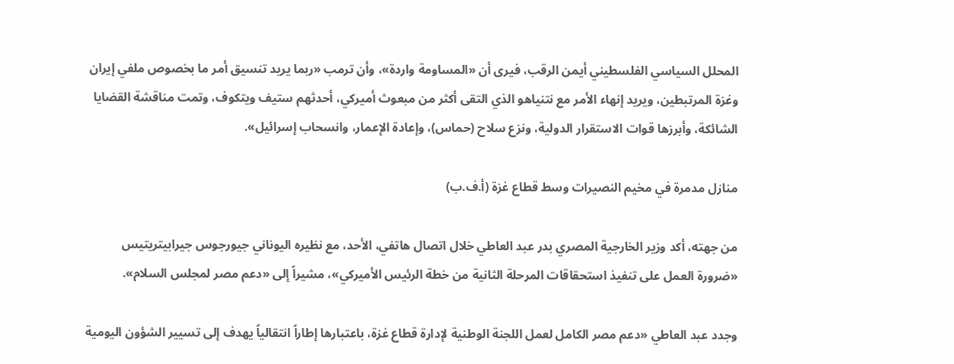المحلل السياسي الفلسطيني أيمن الرقب، فيرى أن «المساومة واردة»، وأن ترمب «ربما يريد تنسيق أمر ما بخصوص ملفي إيران وغزة المرتبطين، ويريد إنهاء الأمر مع نتنياهو الذي التقى أكثر من مبعوث أميركي، أحدثهم ستيف ويتكوف، وتمت مناقشة القضايا الشائكة، وأبرزها قوات الاستقرار الدولية، ونزع سلاح (حماس)، وإعادة الإعمار، وانسحاب إسرائيل».

منازل مدمرة في مخيم النصيرات وسط قطاع غزة (أ.ف.ب)

من جهته، أكد وزير الخارجية المصري بدر عبد العاطي خلال اتصال هاتفي، الأحد، مع نظيره اليوناني جيورجوس جيرابيتريتيس «ضرورة العمل على تنفيذ استحقاقات المرحلة الثانية من خطة الرئيس الأميركي»، مشيراً إلى «دعم مصر لمجلس السلام».

وجدد عبد العاطي «دعم مصر الكامل لعمل اللجنة الوطنية لإدارة قطاع غزة، باعتبارها إطاراً انتقالياً يهدف إلى تسيير الشؤون اليومية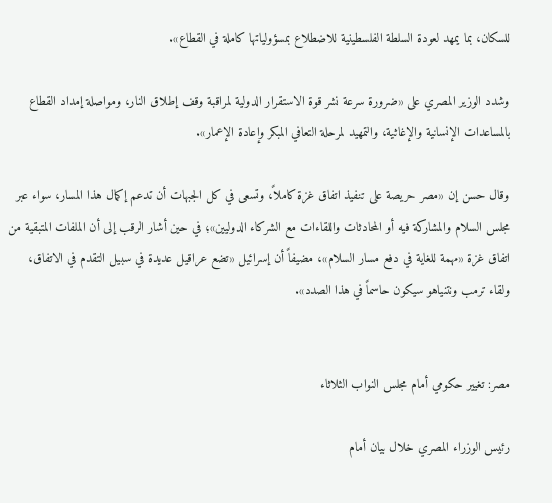للسكان، بما يمهد لعودة السلطة الفلسطينية للاضطلاع بمسؤولياتها كاملة في القطاع».

وشدد الوزير المصري على «ضرورة سرعة نشر قوة الاستقرار الدولية لمراقبة وقف إطلاق النار، ومواصلة إمداد القطاع بالمساعدات الإنسانية والإغاثية، والتمهيد لمرحلة التعافي المبكر وإعادة الإعمار».

وقال حسن إن «مصر حريصة على تنفيذ اتفاق غزة كاملاً، وتسعى في كل الجبهات أن تدعم إكمال هذا المسار، سواء عبر مجلس السلام والمشاركة فيه أو المحادثات واللقاءات مع الشركاء الدوليين»؛ في حين أشار الرقب إلى أن الملفات المتبقية من اتفاق غزة «مهمة للغاية في دفع مسار السلام»، مضيفاً أن إسرائيل «تضع عراقيل عديدة في سبيل التقدم في الاتفاق، ولقاء ترمب ونتنياهو سيكون حاسماً في هذا الصدد».


مصر: تغيير حكومي أمام مجلس النواب الثلاثاء

رئيس الوزراء المصري خلال بيان أمام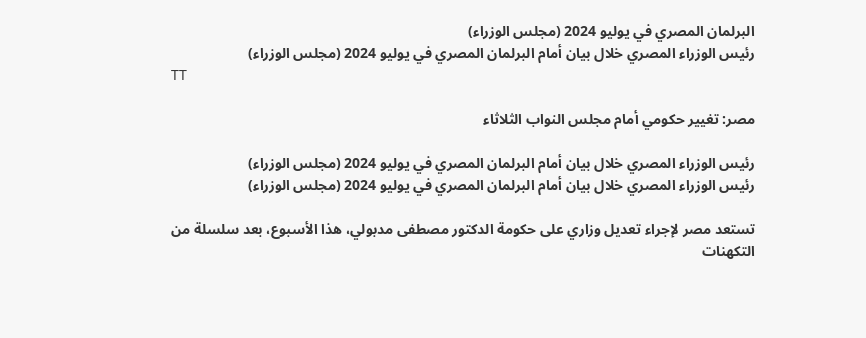البرلمان المصري في يوليو 2024 (مجلس الوزراء)
رئيس الوزراء المصري خلال بيان أمام البرلمان المصري في يوليو 2024 (مجلس الوزراء)
TT

مصر: تغيير حكومي أمام مجلس النواب الثلاثاء

رئيس الوزراء المصري خلال بيان أمام البرلمان المصري في يوليو 2024 (مجلس الوزراء)
رئيس الوزراء المصري خلال بيان أمام البرلمان المصري في يوليو 2024 (مجلس الوزراء)

تستعد مصر لإجراء تعديل وزاري على حكومة الدكتور مصطفى مدبولي، هذا الأسبوع، بعد سلسلة من التكهنات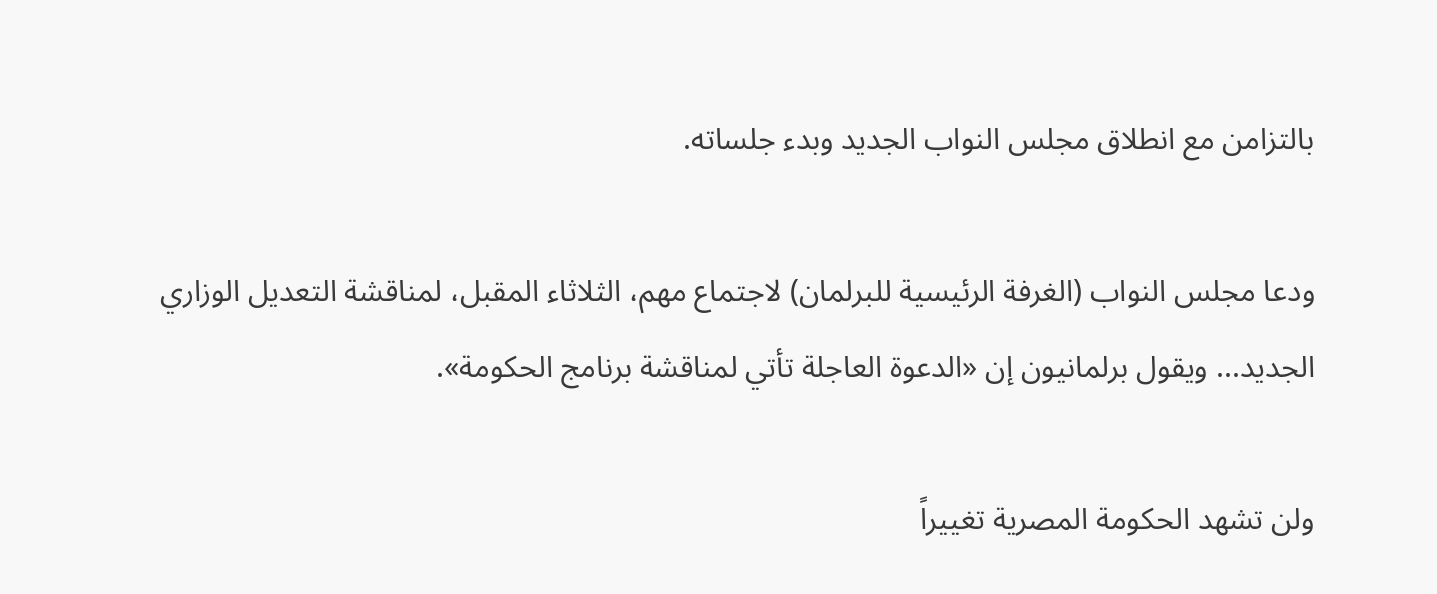بالتزامن مع انطلاق مجلس النواب الجديد وبدء جلساته.

ودعا مجلس النواب (الغرفة الرئيسية للبرلمان) لاجتماع مهم، الثلاثاء المقبل، لمناقشة التعديل الوزاري الجديد... ويقول برلمانيون إن «الدعوة العاجلة تأتي لمناقشة برنامج الحكومة».

ولن تشهد الحكومة المصرية تغييراً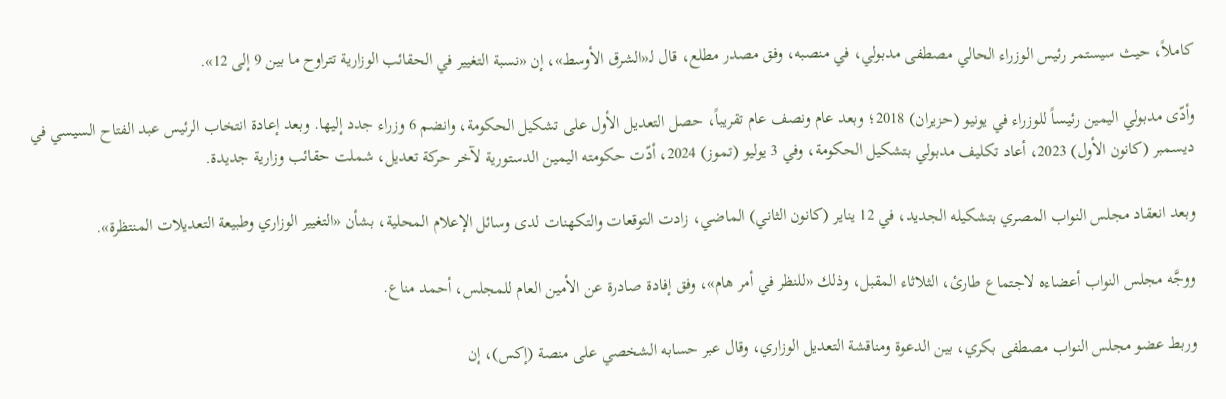كاملاً، حيث سيستمر رئيس الوزراء الحالي مصطفى مدبولي، في منصبه، وفق مصدر مطلع، قال لـ«الشرق الأوسط»، إن «نسبة التغيير في الحقائب الوزارية تتراوح ما بين 9 إلى 12».

وأدّى مدبولي اليمين رئيساً للوزراء في يونيو (حزيران) 2018؛ وبعد عام ونصف عام تقريباً، حصل التعديل الأول على تشكيل الحكومة، وانضم 6 وزراء جدد إليها. وبعد إعادة انتخاب الرئيس عبد الفتاح السيسي في ديسمبر (كانون الأول) 2023، أعاد تكليف مدبولي بتشكيل الحكومة، وفي 3 يوليو (تموز) 2024، أدّت حكومته اليمين الدستورية لآخر حركة تعديل، شملت حقائب وزارية جديدة.

وبعد انعقاد مجلس النواب المصري بتشكيله الجديد، في 12 يناير (كانون الثاني) الماضي، زادت التوقعات والتكهنات لدى وسائل الإعلام المحلية، بشأن «التغيير الوزاري وطبيعة التعديلات المنتظرة».

ووجَّه مجلس النواب أعضاءه لاجتماع طارئ، الثلاثاء المقبل، وذلك «للنظر في أمر هام»، وفق إفادة صادرة عن الأمين العام للمجلس، أحمد مناع.

وربط عضو مجلس النواب مصطفى بكري، بين الدعوة ومناقشة التعديل الوزاري، وقال عبر حسابه الشخصي على منصة (إكس)، إن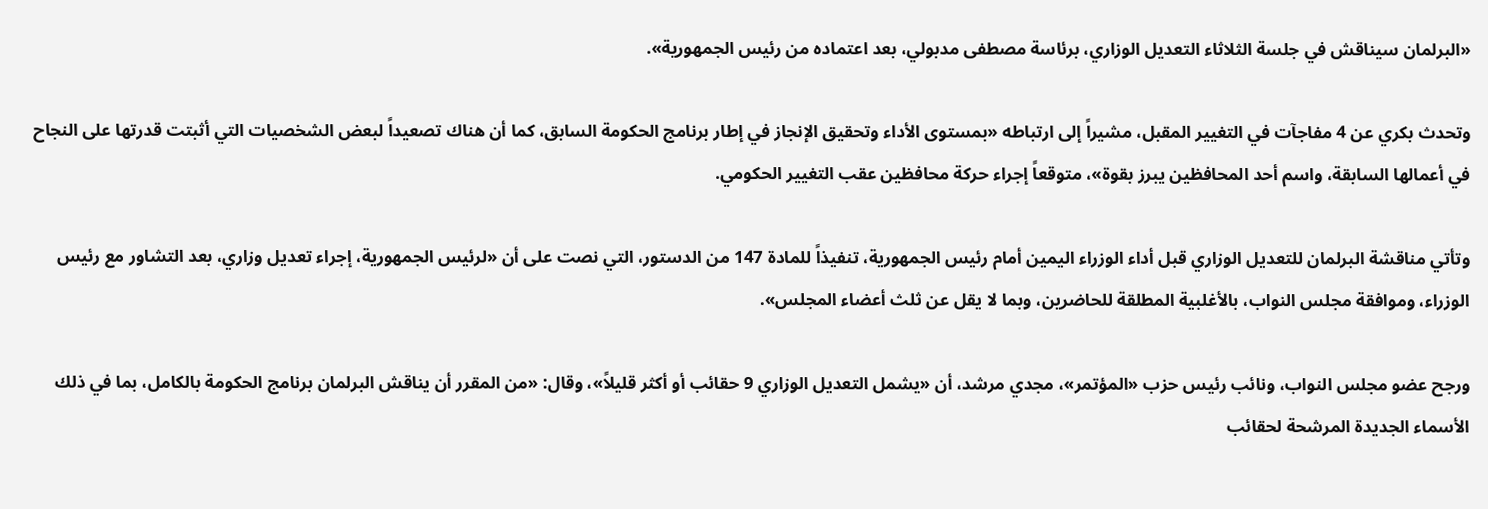«البرلمان سيناقش في جلسة الثلاثاء التعديل الوزاري، برئاسة مصطفى مدبولي، بعد اعتماده من رئيس الجمهورية».

وتحدث بكري عن 4 مفاجآت في التغيير المقبل، مشيراً إلى ارتباطه «بمستوى الأداء وتحقيق الإنجاز في إطار برنامج الحكومة السابق، كما أن هناك تصعيداً لبعض الشخصيات التي أثبتت قدرتها على النجاح في أعمالها السابقة، واسم أحد المحافظين يبرز بقوة»، متوقعاً إجراء حركة محافظين عقب التغيير الحكومي.

وتأتي مناقشة البرلمان للتعديل الوزاري قبل أداء الوزراء اليمين أمام رئيس الجمهورية، تنفيذاً للمادة 147 من الدستور، التي نصت على أن «لرئيس الجمهورية، إجراء تعديل وزاري، بعد التشاور مع رئيس الوزراء، وموافقة مجلس النواب، بالأغلبية المطلقة للحاضرين، وبما لا يقل عن ثلث أعضاء المجلس».

ورجح عضو مجلس النواب، ونائب رئيس حزب «المؤتمر»، مجدي مرشد، أن «يشمل التعديل الوزاري 9 حقائب أو أكثر قليلاً»، وقال: «من المقرر أن يناقش البرلمان برنامج الحكومة بالكامل، بما في ذلك الأسماء الجديدة المرشحة لحقائب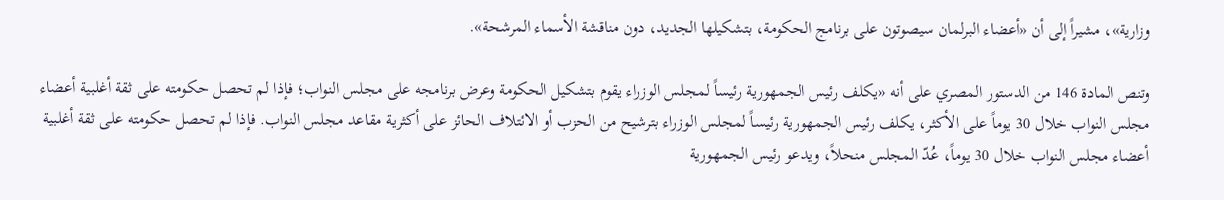وزارية»، مشيراً إلى أن «أعضاء البرلمان سيصوتون على برنامج الحكومة، بتشكيلها الجديد، دون مناقشة الأسماء المرشحة».

وتنص المادة 146 من الدستور المصري على أنه «يكلف رئيس الجمهورية رئيساً لمجلس الوزراء يقوم بتشكيل الحكومة وعرض برنامجه على مجلس النواب؛ فإذا لم تحصل حكومته على ثقة أغلبية أعضاء مجلس النواب خلال 30 يوماً على الأكثر، يكلف رئيس الجمهورية رئيساً لمجلس الوزراء بترشيح من الحزب أو الائتلاف الحائز على أكثرية مقاعد مجلس النواب. فإذا لم تحصل حكومته على ثقة أغلبية أعضاء مجلس النواب خلال 30 يوماً، عُدّ المجلس منحلاً، ويدعو رئيس الجمهورية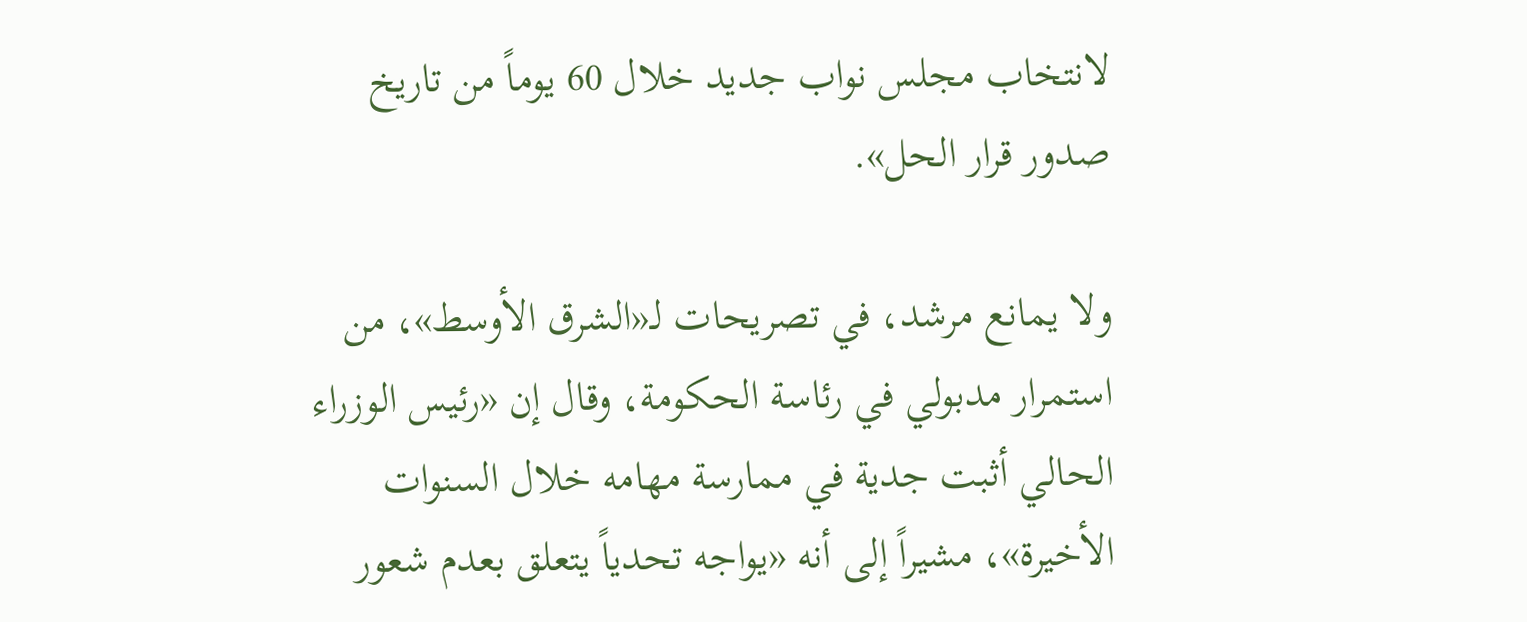لانتخاب مجلس نواب جديد خلال 60 يوماً من تاريخ صدور قرار الحل».

ولا يمانع مرشد، في تصريحات لـ«الشرق الأوسط»، من استمرار مدبولي في رئاسة الحكومة، وقال إن «رئيس الوزراء الحالي أثبت جدية في ممارسة مهامه خلال السنوات الأخيرة»، مشيراً إلى أنه «يواجه تحدياً يتعلق بعدم شعور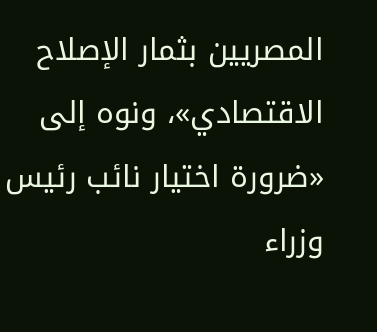المصريين بثمار الإصلاح الاقتصادي»، ونوه إلى «ضرورة اختيار نائب رئيس وزراء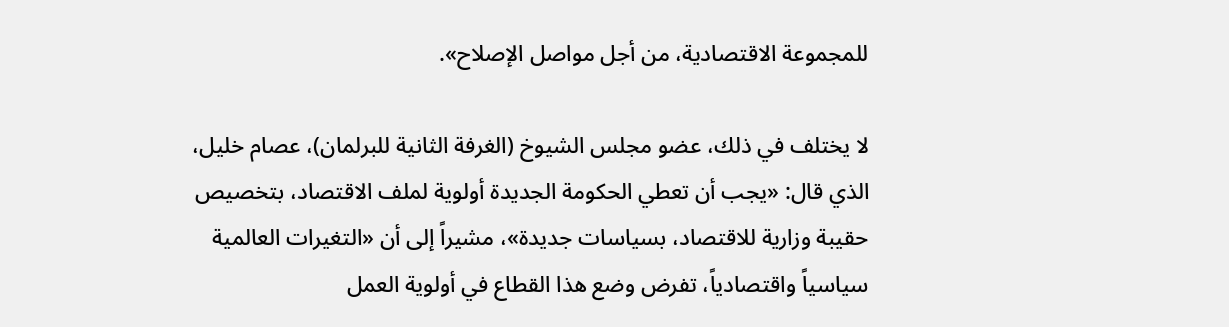للمجموعة الاقتصادية، من أجل مواصل الإصلاح».

لا يختلف في ذلك، عضو مجلس الشيوخ (الغرفة الثانية للبرلمان)، عصام خليل، الذي قال: «يجب أن تعطي الحكومة الجديدة أولوية لملف الاقتصاد، بتخصيص حقيبة وزارية للاقتصاد، بسياسات جديدة»، مشيراً إلى أن «التغيرات العالمية سياسياً واقتصادياً، تفرض وضع هذا القطاع في أولوية العمل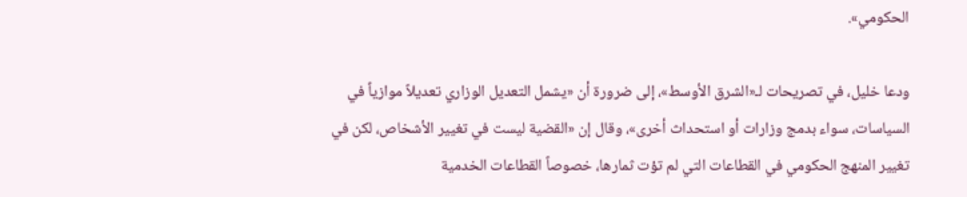الحكومي».

ودعا خليل، في تصريحات لـ«الشرق الأوسط»، إلى ضرورة أن «يشمل التعديل الوزاري تعديلاً موازياً في السياسات، سواء بدمج وزارات أو استحداث أخرى»، وقال إن «القضية ليست في تغيير الأشخاص، لكن في تغيير المنهج الحكومي في القطاعات التي لم تؤت ثمارها، خصوصاً القطاعات الخدمية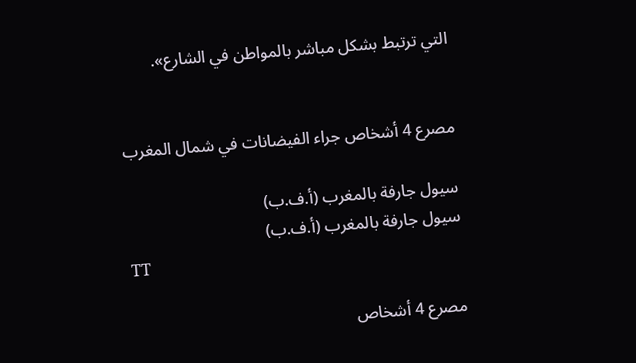التي ترتبط بشكل مباشر بالمواطن في الشارع».


مصرع 4 أشخاص جراء الفيضانات في شمال المغرب

سيول جارفة بالمغرب (أ.ف.ب)
سيول جارفة بالمغرب (أ.ف.ب)
TT

مصرع 4 أشخاص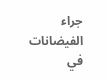جراء الفيضانات في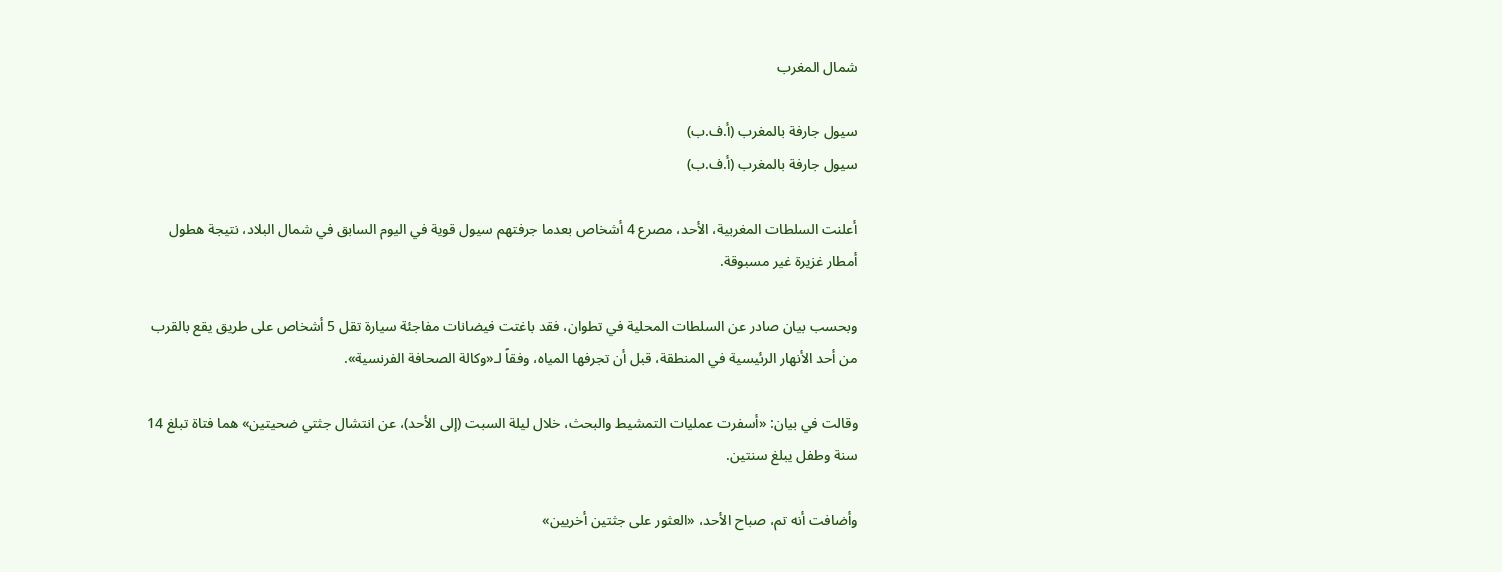شمال المغرب

سيول جارفة بالمغرب (أ.ف.ب)
سيول جارفة بالمغرب (أ.ف.ب)

أعلنت السلطات المغربية، الأحد، مصرع 4 أشخاص بعدما جرفتهم سيول قوية في اليوم السابق في شمال البلاد، نتيجة هطول أمطار غزيرة غير مسبوقة.

وبحسب بيان صادر عن السلطات المحلية في تطوان، فقد باغتت فيضانات مفاجئة سيارة تقل 5 أشخاص على طريق يقع بالقرب من أحد الأنهار الرئيسية في المنطقة، قبل أن تجرفها المياه، وفقاً لـ«وكالة الصحافة الفرنسية».

وقالت في بيان: «أسفرت عمليات التمشيط والبحث، خلال ليلة السبت (إلى الأحد)، عن انتشال جثتي ضحيتين» هما فتاة تبلغ 14 سنة وطفل يبلغ سنتين.

وأضافت أنه تم، صباح الأحد، «العثور على جثتين أخريين»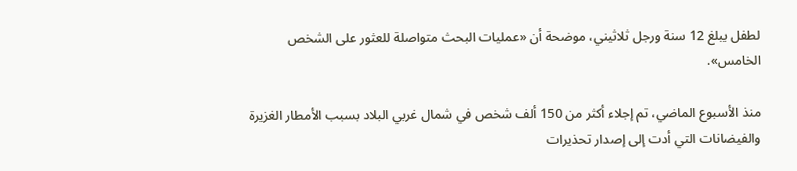لطفل يبلغ 12 سنة ورجل ثلاثيني، موضحة أن «عمليات البحث متواصلة للعثور على الشخص الخامس».

منذ الأسبوع الماضي، تم إجلاء أكثر من 150 ألف شخص في شمال غربي البلاد بسبب الأمطار الغزيرة والفيضانات التي أدت إلى إصدار تحذيرات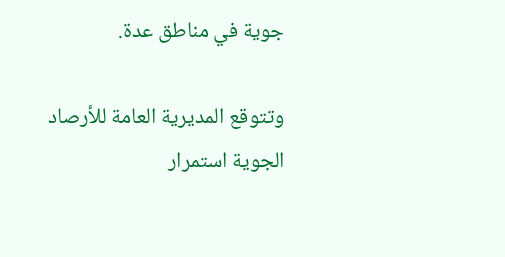جوية في مناطق عدة.

وتتوقع المديرية العامة للأرصاد الجوية استمرار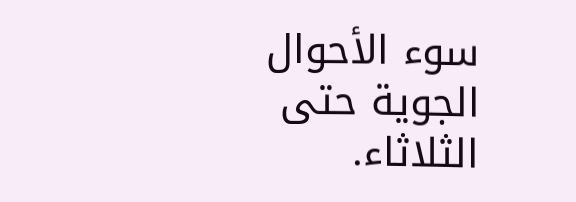سوء الأحوال الجوية حتى الثلاثاء.